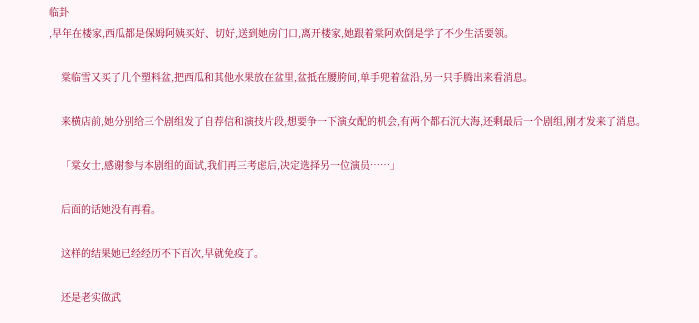临卦
,早年在楼家,西瓜都是保姆阿姨买好、切好,送到她房门口,离开楼家,她跟着棠阿欢倒是学了不少生活要领。

    棠临雪又买了几个塑料盆,把西瓜和其他水果放在盆里,盆抵在腰胯间,单手兜着盆沿,另一只手腾出来看消息。

    来横店前,她分别给三个剧组发了自荐信和演技片段,想要争一下演女配的机会,有两个都石沉大海,还剩最后一个剧组,刚才发来了消息。

    「棠女士,感谢参与本剧组的面试,我们再三考虑后,决定选择另一位演员……」

    后面的话她没有再看。

    这样的结果她已经经历不下百次,早就免疫了。

    还是老实做武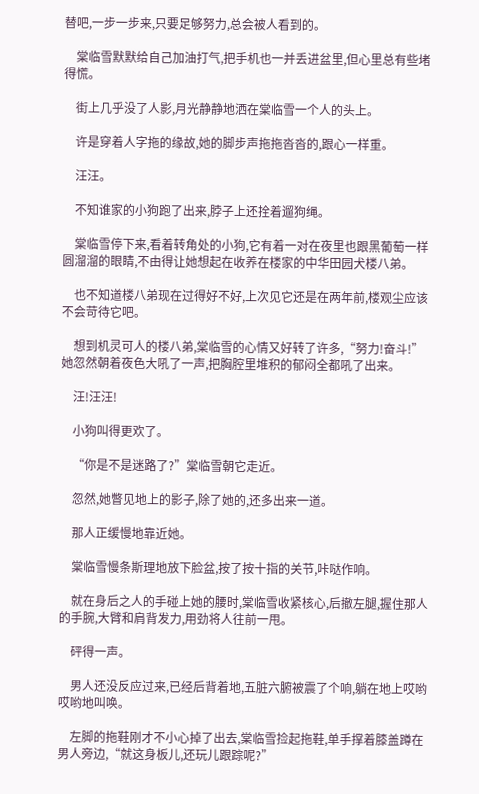替吧,一步一步来,只要足够努力,总会被人看到的。

    棠临雪默默给自己加油打气,把手机也一并丢进盆里,但心里总有些堵得慌。

    街上几乎没了人影,月光静静地洒在棠临雪一个人的头上。

    许是穿着人字拖的缘故,她的脚步声拖拖沓沓的,跟心一样重。

    汪汪。

    不知谁家的小狗跑了出来,脖子上还拴着遛狗绳。

    棠临雪停下来,看着转角处的小狗,它有着一对在夜里也跟黑葡萄一样圆溜溜的眼睛,不由得让她想起在收养在楼家的中华田园犬楼八弟。

    也不知道楼八弟现在过得好不好,上次见它还是在两年前,楼观尘应该不会苛待它吧。

    想到机灵可人的楼八弟,棠临雪的心情又好转了许多,“努力!奋斗!”她忽然朝着夜色大吼了一声,把胸腔里堆积的郁闷全都吼了出来。

    汪!汪汪!

    小狗叫得更欢了。

    “你是不是迷路了?”棠临雪朝它走近。

    忽然,她瞥见地上的影子,除了她的,还多出来一道。

    那人正缓慢地靠近她。

    棠临雪慢条斯理地放下脸盆,按了按十指的关节,咔哒作响。

    就在身后之人的手碰上她的腰时,棠临雪收紧核心,后撤左腿,握住那人的手腕,大臂和肩背发力,用劲将人往前一甩。

    砰得一声。

    男人还没反应过来,已经后背着地,五脏六腑被震了个响,躺在地上哎哟哎哟地叫唤。

    左脚的拖鞋刚才不小心掉了出去,棠临雪捡起拖鞋,单手撑着膝盖蹲在男人旁边,“就这身板儿,还玩儿跟踪呢?”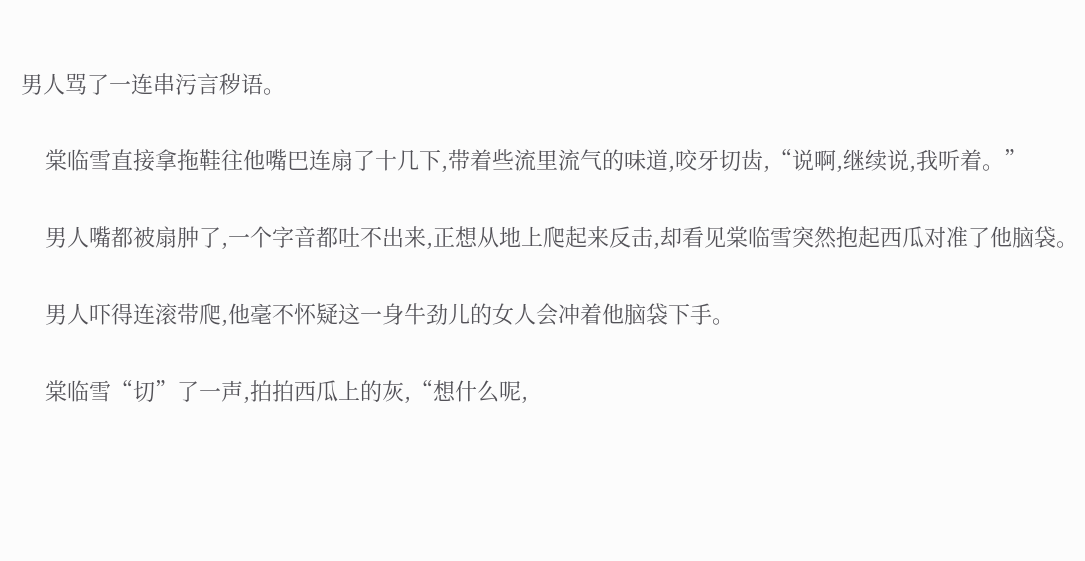男人骂了一连串污言秽语。

    棠临雪直接拿拖鞋往他嘴巴连扇了十几下,带着些流里流气的味道,咬牙切齿,“说啊,继续说,我听着。”

    男人嘴都被扇肿了,一个字音都吐不出来,正想从地上爬起来反击,却看见棠临雪突然抱起西瓜对准了他脑袋。

    男人吓得连滚带爬,他毫不怀疑这一身牛劲儿的女人会冲着他脑袋下手。

    棠临雪“切”了一声,拍拍西瓜上的灰,“想什么呢,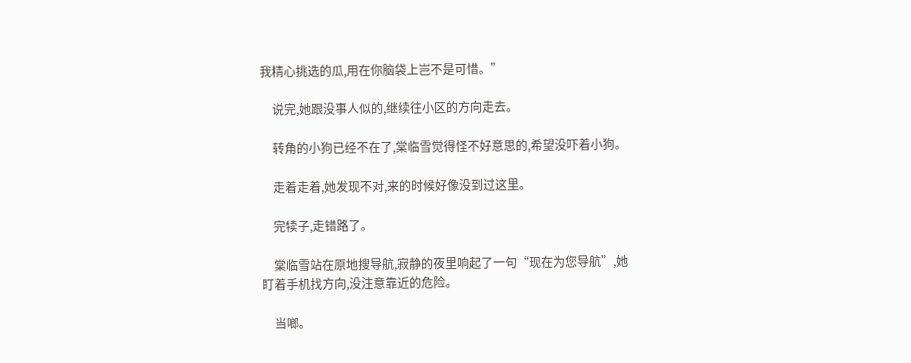我精心挑选的瓜,用在你脑袋上岂不是可惜。”

    说完,她跟没事人似的,继续往小区的方向走去。

    转角的小狗已经不在了,棠临雪觉得怪不好意思的,希望没吓着小狗。

    走着走着,她发现不对,来的时候好像没到过这里。

    完犊子,走错路了。

    棠临雪站在原地搜导航,寂静的夜里响起了一句“现在为您导航”,她盯着手机找方向,没注意靠近的危险。

    当啷。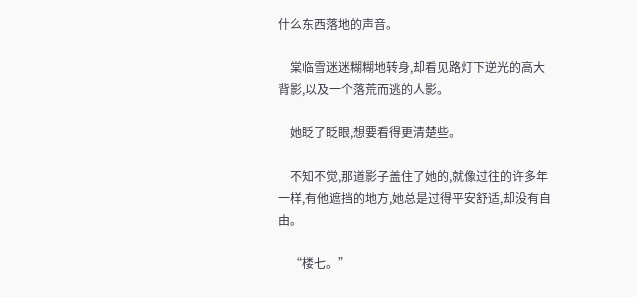什么东西落地的声音。

    棠临雪迷迷糊糊地转身,却看见路灯下逆光的高大背影,以及一个落荒而逃的人影。

    她眨了眨眼,想要看得更清楚些。

    不知不觉,那道影子盖住了她的,就像过往的许多年一样,有他遮挡的地方,她总是过得平安舒适,却没有自由。

    “楼七。”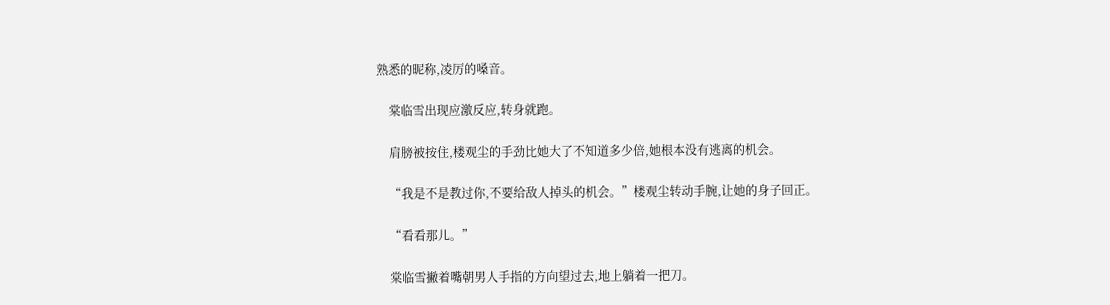熟悉的昵称,凌厉的嗓音。

    棠临雪出现应激反应,转身就跑。

    肩膀被按住,楼观尘的手劲比她大了不知道多少倍,她根本没有逃离的机会。

    “我是不是教过你,不要给敌人掉头的机会。”楼观尘转动手腕,让她的身子回正。

    “看看那儿。”

    棠临雪撇着嘴朝男人手指的方向望过去,地上躺着一把刀。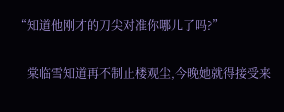“知道他刚才的刀尖对准你哪儿了吗?”

    棠临雪知道再不制止楼观尘,今晚她就得接受来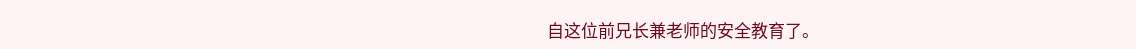自这位前兄长兼老师的安全教育了。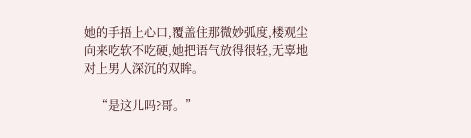她的手捂上心口,覆盖住那微妙弧度,楼观尘向来吃软不吃硬,她把语气放得很轻,无辜地对上男人深沉的双眸。

    “是这儿吗?哥。”